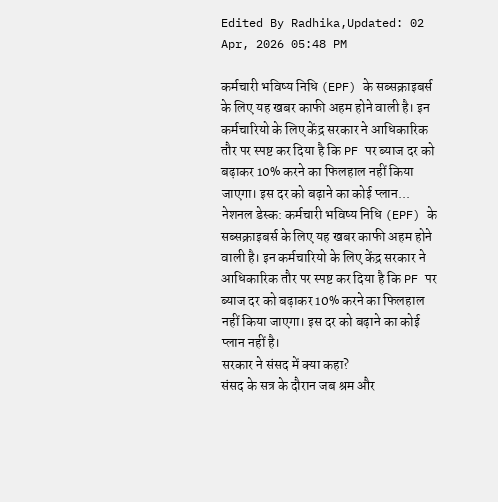Edited By Radhika,Updated: 02 Apr, 2026 05:48 PM

कर्मचारी भविष्य निधि (EPF) के सब्सक्राइबर्स के लिए यह खबर काफी अहम होने वाली है। इन कर्मचारियो के लिए केंद्र सरकार ने आधिकारिक तौर पर स्पष्ट कर दिया है कि PF पर ब्याज दर को बढ़ाकर 10% करने का फिलहाल नहीं किया जाएगा। इस दर को बढ़ाने का कोई प्लान...
नेशनल डेस्क: कर्मचारी भविष्य निधि (EPF) के सब्सक्राइबर्स के लिए यह खबर काफी अहम होने वाली है। इन कर्मचारियो के लिए केंद्र सरकार ने आधिकारिक तौर पर स्पष्ट कर दिया है कि PF पर ब्याज दर को बढ़ाकर 10% करने का फिलहाल नहीं किया जाएगा। इस दर को बढ़ाने का कोई प्लान नहीं है।
सरकार ने संसद में क्या कहा?
संसद के सत्र के दौरान जब श्रम और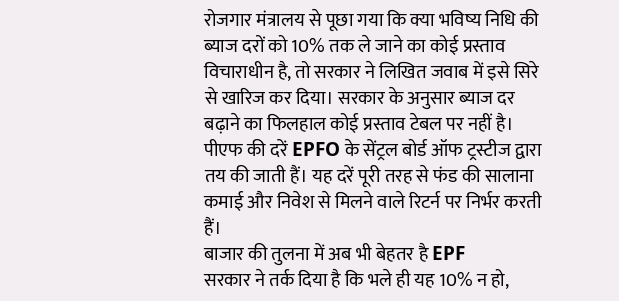रोजगार मंत्रालय से पूछा गया कि क्या भविष्य निधि की ब्याज दरों को 10% तक ले जाने का कोई प्रस्ताव विचाराधीन है, तो सरकार ने लिखित जवाब में इसे सिरे से खारिज कर दिया। सरकार के अनुसार ब्याज दर बढ़ाने का फिलहाल कोई प्रस्ताव टेबल पर नहीं है। पीएफ की दरें EPFO के सेंट्रल बोर्ड ऑफ ट्रस्टीज द्वारा तय की जाती हैं। यह दरें पूरी तरह से फंड की सालाना कमाई और निवेश से मिलने वाले रिटर्न पर निर्भर करती हैं।
बाजार की तुलना में अब भी बेहतर है EPF
सरकार ने तर्क दिया है कि भले ही यह 10% न हो,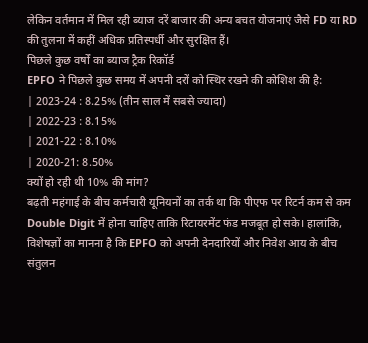लेकिन वर्तमान में मिल रही ब्याज दरें बाजार की अन्य बचत योजनाएं जैसे FD या RD की तुलना में कहीं अधिक प्रतिस्पर्धी और सुरक्षित हैं।
पिछले कुछ वर्षों का ब्याज ट्रैक रिकॉर्ड
EPFO ने पिछले कुछ समय में अपनी दरों को स्थिर रखने की कोशिश की है:
| 2023-24 : 8.25% (तीन साल में सबसे ज्यादा)
| 2022-23 : 8.15%
| 2021-22 : 8.10%
| 2020-21: 8.50%
क्यों हो रही थी 10% की मांग?
बढ़ती महंगाई के बीच कर्मचारी यूनियनों का तर्क था कि पीएफ पर रिटर्न कम से कम Double Digit में होना चाहिए ताकि रिटायरमेंट फंड मजबूत हो सके। हालांकि, विशेषज्ञों का मानना है कि EPFO को अपनी देनदारियों और निवेश आय के बीच संतुलन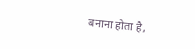बनाना होता है,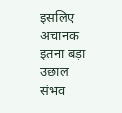इसलिए अचानक इतना बड़ा उछाल संभव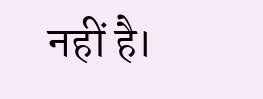नहीं है।